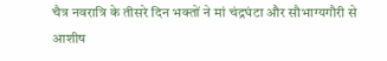चैत्र नवरात्रि के तीसरे दिन भक्तों ने मां चंद्रघंटा और सौभाग्यगौरी से आशीष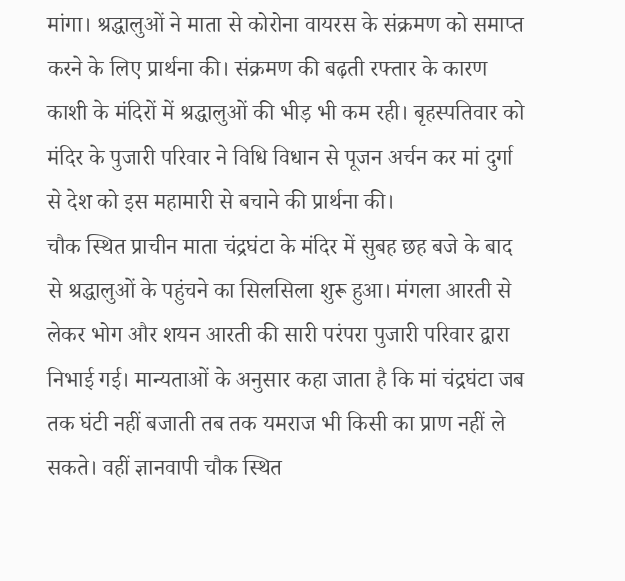मांगा। श्रद्धालुओं ने माता से कोरोना वायरस के संक्रमण को समाप्त करने के लिए प्रार्थना की। संक्रमण की बढ़ती रफ्तार के कारण काशी के मंदिरों में श्रद्धालुओं की भीड़ भी कम रही। बृहस्पतिवार को मंदिर के पुजारी परिवार ने विधि विधान से पूजन अर्चन कर मां दुर्गा से देश को इस महामारी से बचाने की प्रार्थना की।
चौक स्थित प्राचीन माता चंद्रघंटा के मंदिर में सुबह छह बजे के बाद से श्रद्धालुओं के पहुंचने का सिलसिला शुरू हुआ। मंगला आरती से लेकर भोग और शयन आरती की सारी परंपरा पुजारी परिवार द्वारा निभाई गई। मान्यताओं के अनुसार कहा जाता है कि मां चंद्रघंटा जब तक घंटी नहीं बजाती तब तक यमराज भी किसी का प्राण नहीं ले सकते। वहीं ज्ञानवापी चौक स्थित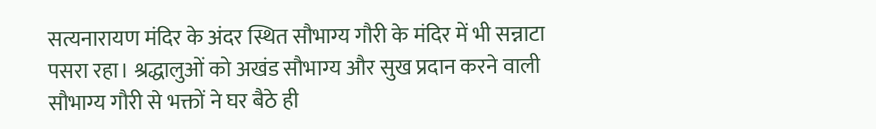सत्यनारायण मंदिर के अंदर स्थित सौभाग्य गौरी के मंदिर में भी सन्नाटा पसरा रहा। श्रद्धालुओं को अखंड सौभाग्य और सुख प्रदान करने वाली सौभाग्य गौरी से भक्तों ने घर बैठे ही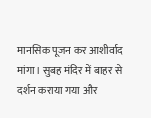मानसिक पूजन कर आशीर्वाद मांगा। सुबह मंदिर में बाहर से दर्शन कराया गया और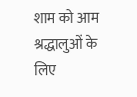शाम को आम श्रद्धालुओं के लिए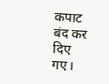कपाट बंद कर दिए गए।